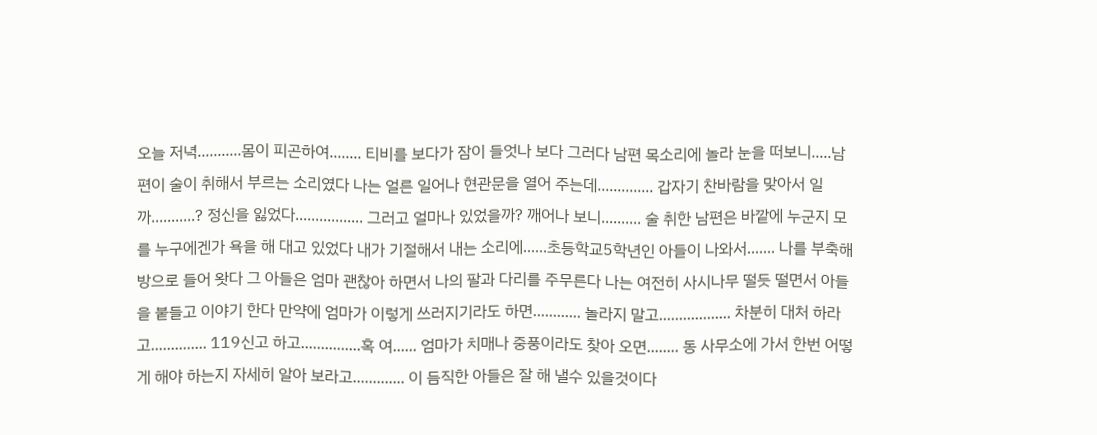오늘 저녁...........몸이 피곤하여........ 티비를 보다가 잠이 들엇나 보다 그러다 남편 목소리에 놀라 눈을 떠보니.....남편이 술이 취해서 부르는 소리였다 나는 얼른 일어나 현관문을 열어 주는데.............. 갑자기 찬바람을 맞아서 일까...........? 정신을 잃었다................. 그러고 얼마나 있었을까? 깨어나 보니.......... 술 취한 남편은 바깥에 누군지 모를 누구에겐가 욕을 해 대고 있었다 내가 기절해서 내는 소리에......초등학교5학년인 아들이 나와서....... 나를 부축해 방으로 들어 왓다 그 아들은 엄마 괜찮아 하면서 나의 팔과 다리를 주무른다 나는 여전히 사시나무 떨듯 떨면서 아들을 붙들고 이야기 한다 만약에 엄마가 이렇게 쓰러지기라도 하면............ 놀라지 말고.................. 차분히 대처 하라고.............. 119신고 하고...............혹 여...... 엄마가 치매나 중풍이라도 찾아 오면........ 동 사무소에 가서 한번 어떻게 해야 하는지 자세히 알아 보라고............. 이 듬직한 아들은 잘 해 낼수 있을것이다